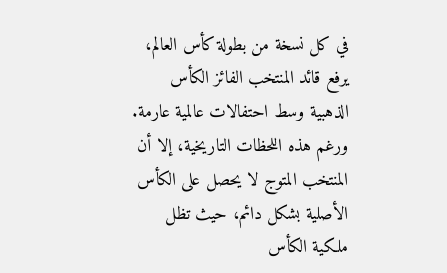في كل نسخة من بطولة كأس العالم، يرفع قائد المنتخب الفائز الكأس الذهبية وسط احتفالات عالمية عارمة. ورغم هذه اللحظات التاريخية، إلا أن المنتخب المتوج لا يحصل على الكأس الأصلية بشكل دائم، حيث تظل ملكية الكأس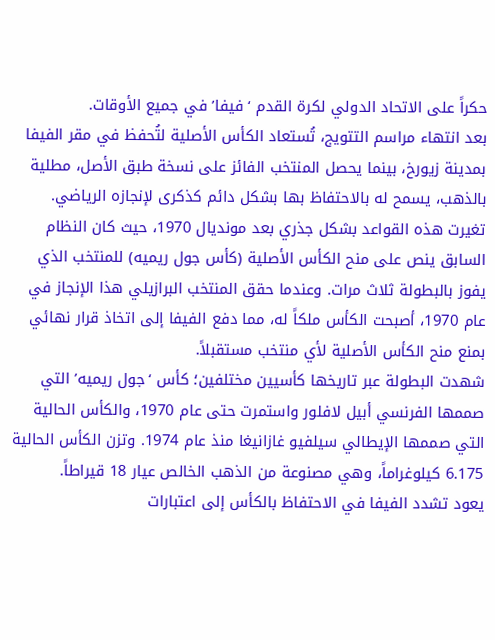حكراً على الاتحاد الدولي لكرة القدم ‘فيفا’ في جميع الأوقات.
بعد انتهاء مراسم التتويج، تُستعاد الكأس الأصلية لتُحفظ في مقر الفيفا بمدينة زيورخ، بينما يحصل المنتخب الفائز على نسخة طبق الأصل، مطلية بالذهب، يسمح له بالاحتفاظ بها بشكل دائم كذكرى لإنجازه الرياضي.
تغيرت هذه القواعد بشكل جذري بعد مونديال 1970، حيث كان النظام السابق ينص على منح الكأس الأصلية (كأس جول ريميه) للمنتخب الذي يفوز بالبطولة ثلاث مرات. وعندما حقق المنتخب البرازيلي هذا الإنجاز في عام 1970، أصبحت الكأس ملكاً له، مما دفع الفيفا إلى اتخاذ قرار نهائي بمنع منح الكأس الأصلية لأي منتخب مستقبلاً.
شهدت البطولة عبر تاريخها كأسيين مختلفين؛ كأس ‘جول ريميه’ التي صممها الفرنسي أبيل لافلور واستمرت حتى عام 1970، والكأس الحالية التي صممها الإيطالي سيلفيو غازانيغا منذ عام 1974. وتزن الكأس الحالية 6.175 كيلوغراماً، وهي مصنوعة من الذهب الخالص عيار 18 قيراطاً.
يعود تشدد الفيفا في الاحتفاظ بالكأس إلى اعتبارات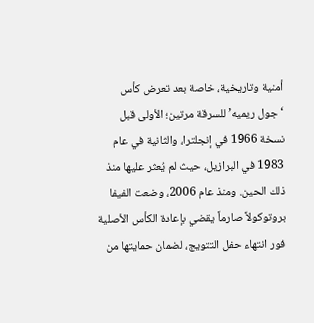أمنية وتاريخية، خاصة بعد تعرض كأس ‘جول ريميه’ للسرقة مرتين؛ الأولى قبل نسخة 1966 في إنجلترا، والثانية في عام 1983 في البرازيل، حيث لم يُعثر عليها منذ ذلك الحين. ومنذ عام 2006، وضعت الفيفا بروتوكولاً صارماً يقضي بإعادة الكأس الأصلية فور انتهاء حفل التتويج، لضمان حمايتها من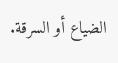الضياع أو السرقة.